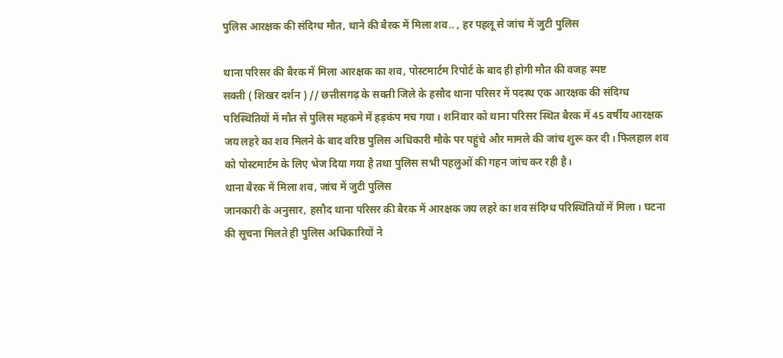पुलिस आरक्षक की संदिग्ध मौत, थाने की बैरक में मिला शव.. , हर पहलू से जांच में जुटी पुलिस

थाना परिसर की बैरक में मिला आरक्षक का शव, पोस्टमार्टम रिपोर्ट के बाद ही होगी मौत की वजह स्पष्ट
सक्ती ( शिखर दर्शन ) // छत्तीसगढ़ के सक्ती जिले के हसौद थाना परिसर में पदस्थ एक आरक्षक की संदिग्ध परिस्थितियों में मौत से पुलिस महकमे में हड़कंप मच गया। शनिवार को थाना परिसर स्थित बैरक में 45 वर्षीय आरक्षक जय लहरे का शव मिलने के बाद वरिष्ठ पुलिस अधिकारी मौके पर पहुंचे और मामले की जांच शुरू कर दी। फिलहाल शव को पोस्टमार्टम के लिए भेज दिया गया है तथा पुलिस सभी पहलुओं की गहन जांच कर रही है।
थाना बैरक में मिला शव, जांच में जुटी पुलिस
जानकारी के अनुसार, हसौद थाना परिसर की बैरक में आरक्षक जय लहरे का शव संदिग्ध परिस्थितियों में मिला। घटना की सूचना मिलते ही पुलिस अधिकारियों ने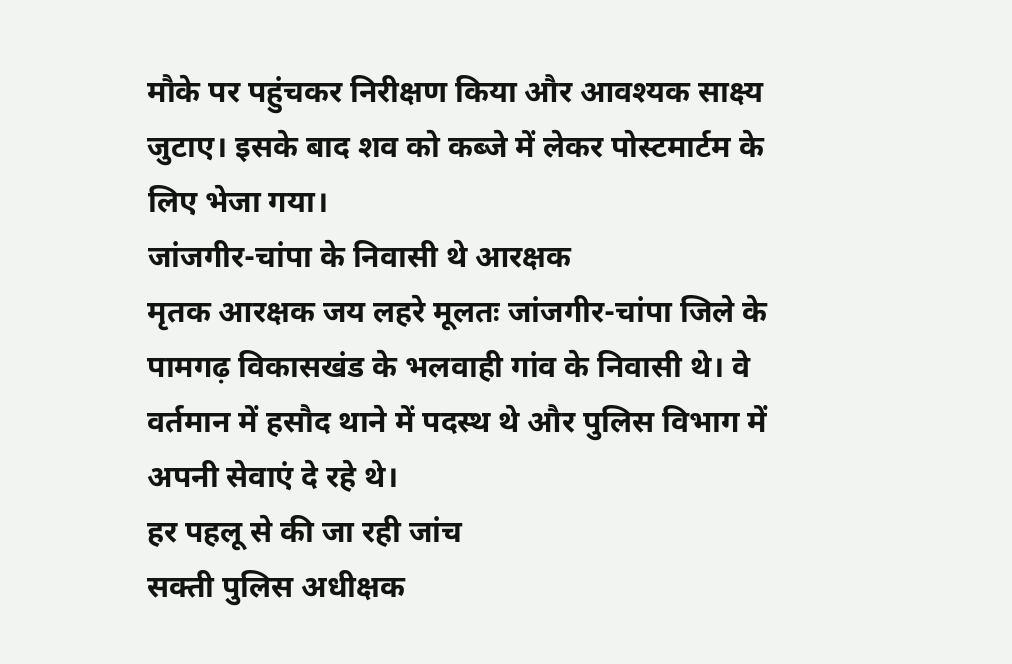मौके पर पहुंचकर निरीक्षण किया और आवश्यक साक्ष्य जुटाए। इसके बाद शव को कब्जे में लेकर पोस्टमार्टम के लिए भेजा गया।
जांजगीर-चांपा के निवासी थे आरक्षक
मृतक आरक्षक जय लहरे मूलतः जांजगीर-चांपा जिले के पामगढ़ विकासखंड के भलवाही गांव के निवासी थे। वे वर्तमान में हसौद थाने में पदस्थ थे और पुलिस विभाग में अपनी सेवाएं दे रहे थे।
हर पहलू से की जा रही जांच
सक्ती पुलिस अधीक्षक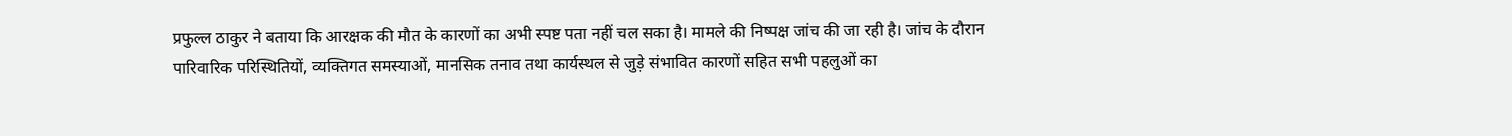प्रफुल्ल ठाकुर ने बताया कि आरक्षक की मौत के कारणों का अभी स्पष्ट पता नहीं चल सका है। मामले की निष्पक्ष जांच की जा रही है। जांच के दौरान पारिवारिक परिस्थितियों, व्यक्तिगत समस्याओं, मानसिक तनाव तथा कार्यस्थल से जुड़े संभावित कारणों सहित सभी पहलुओं का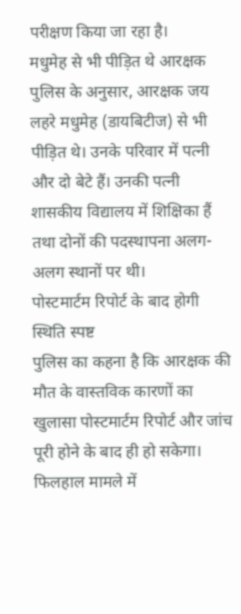परीक्षण किया जा रहा है।
मधुमेह से भी पीड़ित थे आरक्षक
पुलिस के अनुसार, आरक्षक जय लहरे मधुमेह (डायबिटीज) से भी पीड़ित थे। उनके परिवार में पत्नी और दो बेटे हैं। उनकी पत्नी शासकीय विद्यालय में शिक्षिका हैं तथा दोनों की पदस्थापना अलग-अलग स्थानों पर थी।
पोस्टमार्टम रिपोर्ट के बाद होगी स्थिति स्पष्ट
पुलिस का कहना है कि आरक्षक की मौत के वास्तविक कारणों का खुलासा पोस्टमार्टम रिपोर्ट और जांच पूरी होने के बाद ही हो सकेगा। फिलहाल मामले में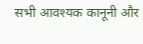सभी आवश्यक कानूनी और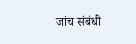जांच संबंधी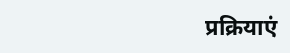प्रक्रियाएं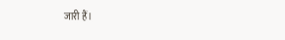जारी हैं।